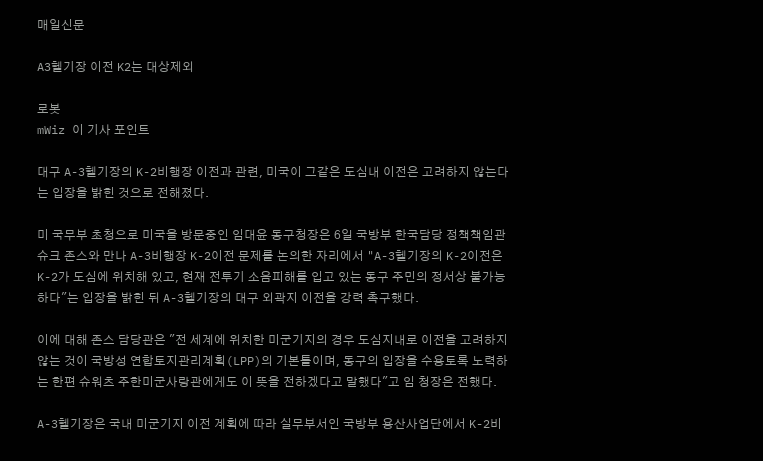매일신문

A3헬기장 이전 K2는 대상제외

로봇
mWiz 이 기사 포인트

대구 A-3헬기장의 K-2비행장 이전과 관련, 미국이 그같은 도심내 이전은 고려하지 않는다는 입장을 밝힌 것으로 전해졌다.

미 국무부 초청으로 미국을 방문중인 임대윤 동구청장은 6일 국방부 한국담당 정책책임관 슈크 존스와 만나 A-3비행장 K-2이전 문제를 논의한 자리에서 "A-3헬기장의 K-2이전은 K-2가 도심에 위치해 있고, 현재 전투기 소음피해를 입고 있는 동구 주민의 정서상 불가능하다"는 입장을 밝힌 뒤 A-3헬기장의 대구 외곽지 이전을 강력 촉구했다.

이에 대해 존스 담당관은 "전 세계에 위치한 미군기지의 경우 도심지내로 이전을 고려하지 않는 것이 국방성 연합토지관리계획(LPP)의 기본틀이며, 동구의 입장을 수용토록 노력하는 한편 슈워츠 주한미군사랑관에게도 이 뜻을 전하겠다고 말했다"고 임 청장은 전했다.

A-3헬기장은 국내 미군기지 이전 계획에 따라 실무부서인 국방부 용산사업단에서 K-2비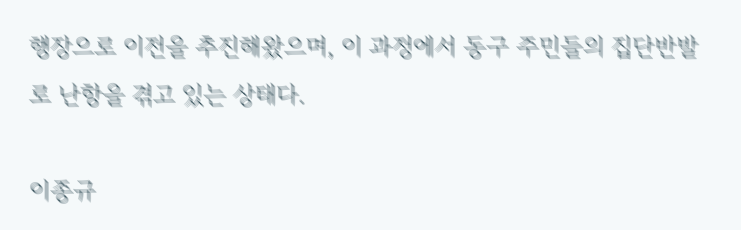행장으로 이전을 추진해왔으며, 이 과정에서 동구 주민들의 집단반발로 난항을 겪고 있는 상태다.

이종규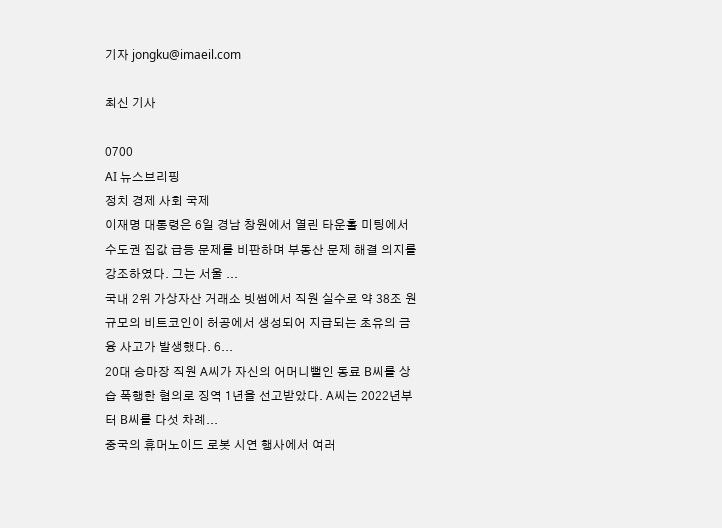기자 jongku@imaeil.com

최신 기사

0700
AI 뉴스브리핑
정치 경제 사회 국제
이재명 대통령은 6일 경남 창원에서 열린 타운홀 미팅에서 수도권 집값 급등 문제를 비판하며 부동산 문제 해결 의지를 강조하였다. 그는 서울 ...
국내 2위 가상자산 거래소 빗썸에서 직원 실수로 약 38조 원 규모의 비트코인이 허공에서 생성되어 지급되는 초유의 금융 사고가 발생했다. 6...
20대 승마장 직원 A씨가 자신의 어머니뻘인 동료 B씨를 상습 폭행한 혐의로 징역 1년을 선고받았다. A씨는 2022년부터 B씨를 다섯 차례...
중국의 휴머노이드 로봇 시연 행사에서 여러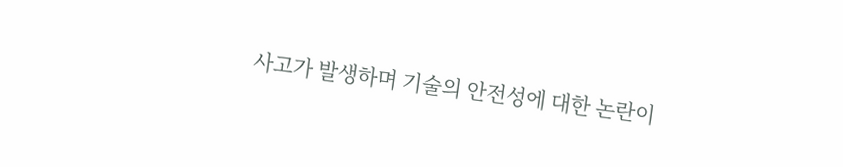사고가 발생하며 기술의 안전성에 대한 논란이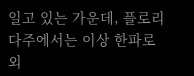일고 있는 가운데, 플로리다주에서는 이상 한파로 외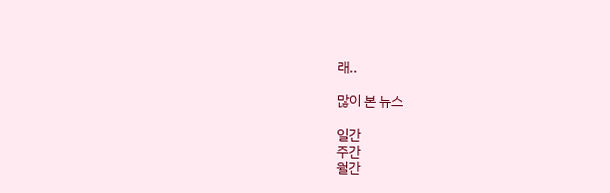래..

많이 본 뉴스

일간
주간
월간